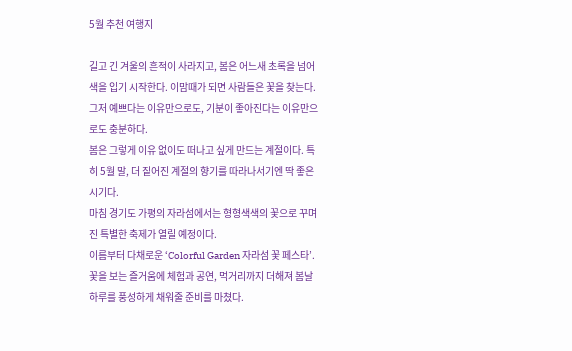5월 추천 여행지

길고 긴 겨울의 흔적이 사라지고, 봄은 어느새 초록을 넘어 색을 입기 시작한다. 이맘때가 되면 사람들은 꽃을 찾는다. 그저 예쁘다는 이유만으로도, 기분이 좋아진다는 이유만으로도 충분하다.
봄은 그렇게 이유 없이도 떠나고 싶게 만드는 계절이다. 특히 5월 말, 더 짙어진 계절의 향기를 따라나서기엔 딱 좋은 시기다.
마침 경기도 가평의 자라섬에서는 형형색색의 꽃으로 꾸며진 특별한 축제가 열릴 예정이다.
이름부터 다채로운 ‘Colorful Garden 자라섬 꽃 페스타’. 꽃을 보는 즐거움에 체험과 공연, 먹거리까지 더해져 봄날 하루를 풍성하게 채워줄 준비를 마쳤다.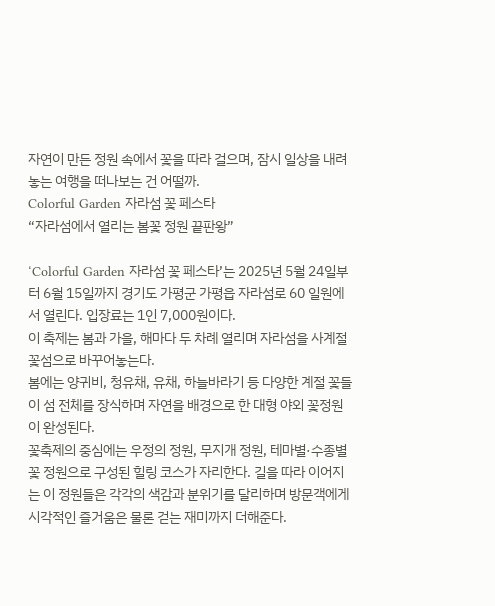자연이 만든 정원 속에서 꽃을 따라 걸으며, 잠시 일상을 내려놓는 여행을 떠나보는 건 어떨까.
Colorful Garden 자라섬 꽃 페스타
“자라섬에서 열리는 봄꽃 정원 끝판왕”

‘Colorful Garden 자라섬 꽃 페스타’는 2025년 5월 24일부터 6월 15일까지 경기도 가평군 가평읍 자라섬로 60 일원에서 열린다. 입장료는 1인 7,000원이다.
이 축제는 봄과 가을, 해마다 두 차례 열리며 자라섬을 사계절 꽃섬으로 바꾸어놓는다.
봄에는 양귀비, 청유채, 유채, 하늘바라기 등 다양한 계절 꽃들이 섬 전체를 장식하며 자연을 배경으로 한 대형 야외 꽃정원이 완성된다.
꽃축제의 중심에는 우정의 정원, 무지개 정원, 테마별·수종별 꽃 정원으로 구성된 힐링 코스가 자리한다. 길을 따라 이어지는 이 정원들은 각각의 색감과 분위기를 달리하며 방문객에게 시각적인 즐거움은 물론 걷는 재미까지 더해준다.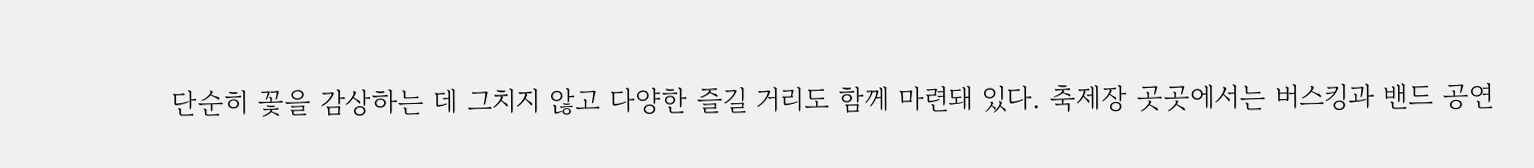단순히 꽃을 감상하는 데 그치지 않고 다양한 즐길 거리도 함께 마련돼 있다. 축제장 곳곳에서는 버스킹과 밴드 공연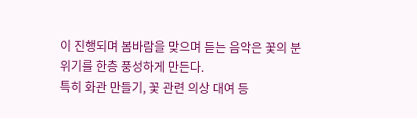이 진행되며 봄바람을 맞으며 듣는 음악은 꽃의 분위기를 한층 풍성하게 만든다.
특히 화관 만들기, 꽃 관련 의상 대여 등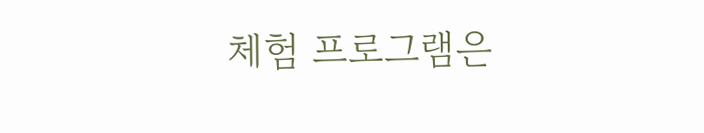체험 프로그램은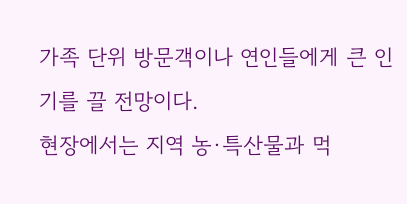가족 단위 방문객이나 연인들에게 큰 인기를 끌 전망이다.
현장에서는 지역 농·특산물과 먹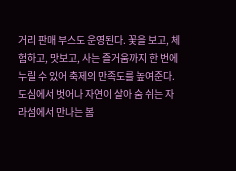거리 판매 부스도 운영된다. 꽃을 보고, 체험하고, 맛보고, 사는 즐거움까지 한 번에 누릴 수 있어 축제의 만족도를 높여준다.
도심에서 벗어나 자연이 살아 숨 쉬는 자라섬에서 만나는 봄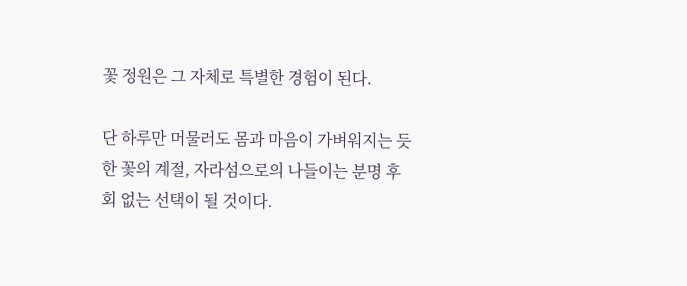꽃 정원은 그 자체로 특별한 경험이 된다.

단 하루만 머물러도 몸과 마음이 가벼워지는 듯한 꽃의 계절, 자라섬으로의 나들이는 분명 후회 없는 선택이 될 것이다.